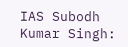IAS Subodh Kumar Singh: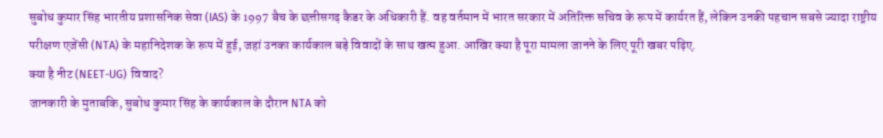सुबोध कुमार सिंह भारतीय प्रशासनिक सेवा (IAS) के 1997 बैच के छत्तीसगढ़ कैडर के अधिकारी हैं. वह वर्तमान में भारत सरकार में अतिरिक्त सचिव के रूप में कार्यरत हैं, लेकिन उनकी पहचान सबसे ज्यादा राष्ट्रीय परीक्षण एजेंसी (NTA) के महानिदेशक के रूप में हुई, जहां उनका कार्यकाल बड़े विवादों के साथ खत्म हुआ. आखिर क्या है पूरा मामला जानने के लिए पूरी खबर पढ़िए.
क्या है नीट (NEET-UG) विवाद?
जानकारी के मुताबकि, सुबोध कुमार सिंह के कार्यकाल के दौरान NTA को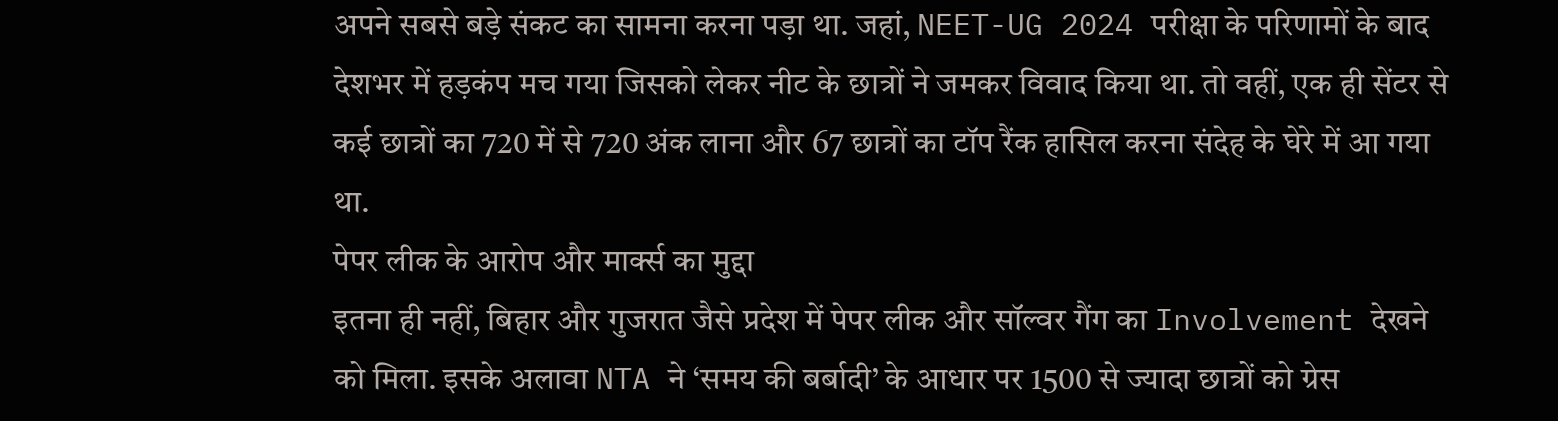अपने सबसे बड़े संकट का सामना करना पड़ा था. जहां, NEET-UG 2024 परीक्षा के परिणामों के बाद देशभर में हड़कंप मच गया जिसको लेकर नीट के छात्रों ने जमकर विवाद किया था. तो वहीं, एक ही सेंटर से कई छात्रों का 720 में से 720 अंक लाना और 67 छात्रों का टॉप रैंक हासिल करना संदेह के घेरे में आ गया था.
पेपर लीक के आरोप और मार्क्स का मुद्दा
इतना ही नहीं, बिहार और गुजरात जैसे प्रदेश में पेपर लीक और सॉल्वर गैंग का Involvement देखने को मिला. इसके अलावा NTA ने ‘समय की बर्बादी’ के आधार पर 1500 से ज्यादा छात्रों को ग्रेस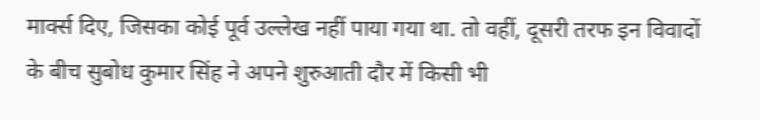मार्क्स दिए, जिसका कोई पूर्व उल्लेख नहीं पाया गया था. तो वहीं, दूसरी तरफ इन विवादों के बीच सुबोध कुमार सिंह ने अपने शुरुआती दौर में किसी भी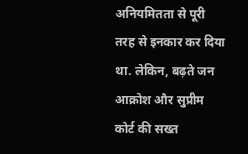अनियमितता से पूरी तरह से इनकार कर दिया था. लेकिन, बढ़ते जन आक्रोश और सुप्रीम कोर्ट की सख्त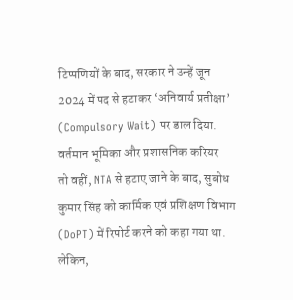टिप्पणियों के बाद, सरकार ने उन्हें जून 2024 में पद से हटाकर ‘अनिवार्य प्रतीक्षा’ (Compulsory Wait) पर डाल दिया.
वर्तमान भूमिका और प्रशासनिक करियर
तो वहीं, NTA से हटाए जाने के बाद, सुबोध कुमार सिंह को कार्मिक एवं प्रशिक्षण विभाग (DoPT) में रिपोर्ट करने को कहा गया था. लेकिन,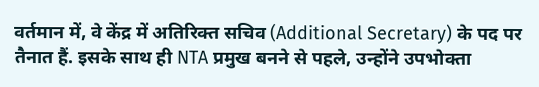वर्तमान में, वे केंद्र में अतिरिक्त सचिव (Additional Secretary) के पद पर तैनात हैं. इसके साथ ही NTA प्रमुख बनने से पहले, उन्होंने उपभोक्ता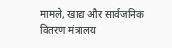मामले, खाद्य और सार्वजनिक वितरण मंत्रालय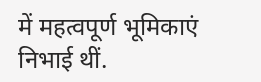में महत्वपूर्ण भूमिकाएं निभाई थीं.